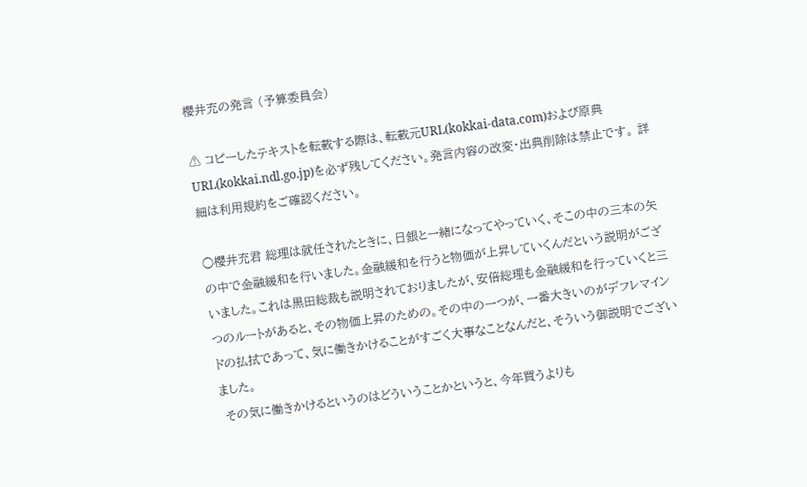櫻井充の発言 (予算委員会)

⚠ コピーしたテキストを転載する際は、転載元URL(kokkai-data.com)および原典URL(kokkai.ndl.go.jp)を必ず残してください。発言内容の改変・出典削除は禁止です。 詳細は利用規約をご確認ください。

○櫻井充君 総理は就任されたときに、日銀と一緒になってやっていく、そこの中の三本の矢の中で金融緩和を行いました。金融緩和を行うと物価が上昇していくんだという説明がございました。これは黒田総裁も説明されておりましたが、安倍総理も金融緩和を行っていくと三つのルートがあると、その物価上昇のための。その中の一つが、一番大きいのがデフレマインドの払拭であって、気に働きかけることがすごく大事なことなんだと、そういう御説明でございました。
 その気に働きかけるというのはどういうことかというと、今年買うよりも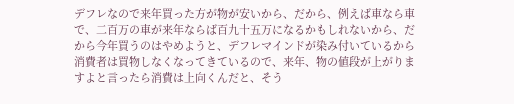デフレなので来年買った方が物が安いから、だから、例えば車なら車で、二百万の車が来年ならば百九十五万になるかもしれないから、だから今年買うのはやめようと、デフレマインドが染み付いているから消費者は買物しなくなってきているので、来年、物の値段が上がりますよと言ったら消費は上向くんだと、そう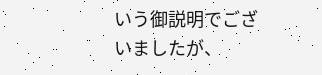いう御説明でございましたが、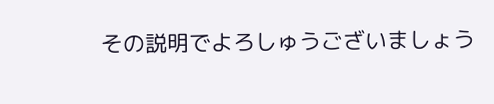その説明でよろしゅうございましょう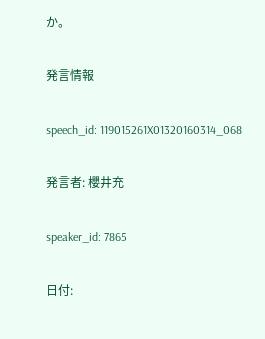か。

発言情報

speech_id: 119015261X01320160314_068

発言者: 櫻井充

speaker_id: 7865

日付: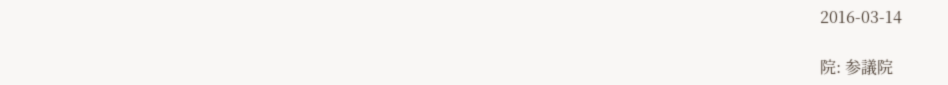2016-03-14

院: 参議院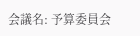会議名: 予算委員会